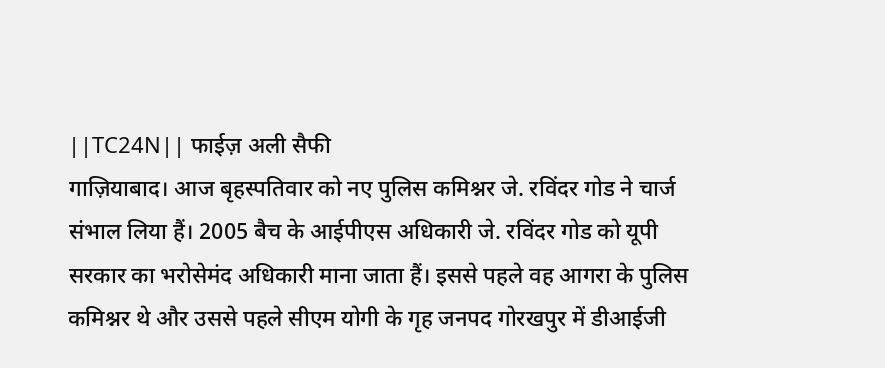||TC24N|| फाईज़ अली सैफी
गाज़ियाबाद। आज बृहस्पतिवार को नए पुलिस कमिश्नर जे. रविंदर गोड ने चार्ज संभाल लिया हैं। 2005 बैच के आईपीएस अधिकारी जे. रविंदर गोड को यूपी सरकार का भरोसेमंद अधिकारी माना जाता हैं। इससे पहले वह आगरा के पुलिस कमिश्नर थे और उससे पहले सीएम योगी के गृह जनपद गोरखपुर में डीआईजी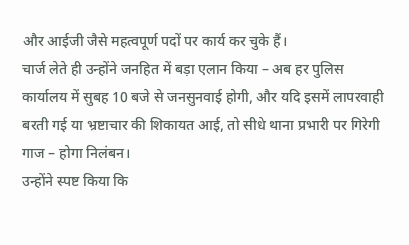और आईजी जैसे महत्वपूर्ण पदों पर कार्य कर चुके हैं।
चार्ज लेते ही उन्होंने जनहित में बड़ा एलान किया – अब हर पुलिस कार्यालय में सुबह 10 बजे से जनसुनवाई होगी, और यदि इसमें लापरवाही बरती गई या भ्रष्टाचार की शिकायत आई, तो सीधे थाना प्रभारी पर गिरेगी गाज – होगा निलंबन।
उन्होंने स्पष्ट किया कि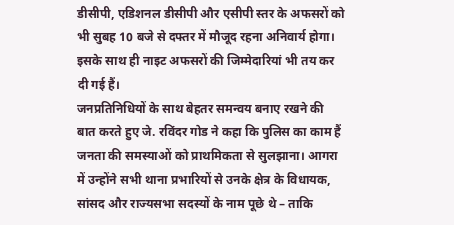डीसीपी, एडिशनल डीसीपी और एसीपी स्तर के अफसरों को भी सुबह 10 बजे से दफ्तर में मौजूद रहना अनिवार्य होगा। इसके साथ ही नाइट अफसरों की जिम्मेदारियां भी तय कर दी गई हैं।
जनप्रतिनिधियों के साथ बेहतर समन्वय बनाए रखने की बात करते हुए जे. रविंदर गोड ने कहा कि पुलिस का काम हैं जनता की समस्याओं को प्राथमिकता से सुलझाना। आगरा में उन्होंने सभी थाना प्रभारियों से उनके क्षेत्र के विधायक, सांसद और राज्यसभा सदस्यों के नाम पूछे थे – ताकि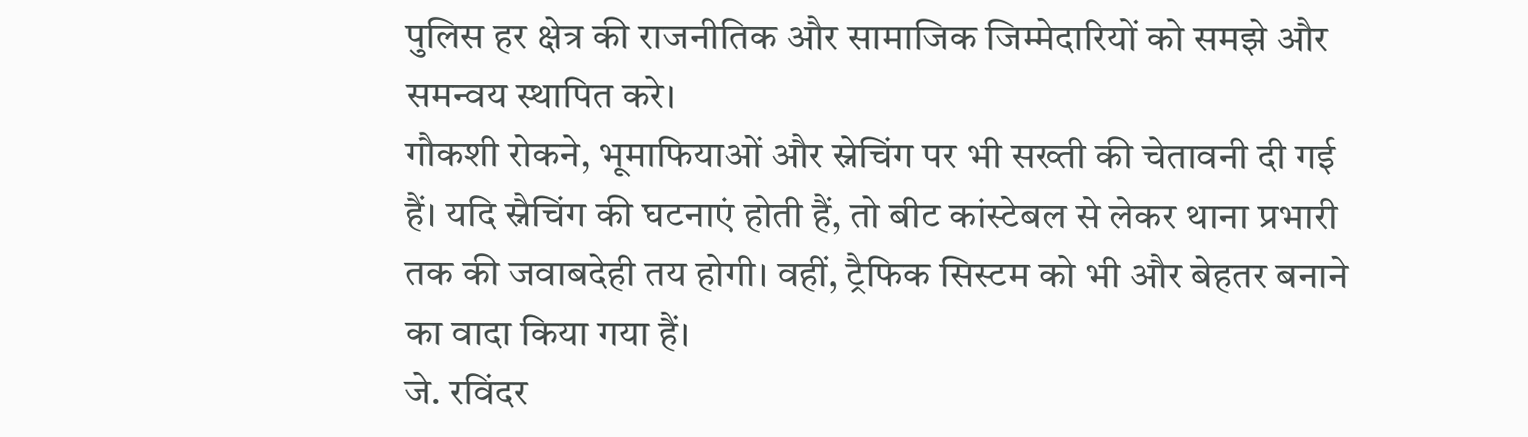पुलिस हर क्षेत्र की राजनीतिक और सामाजिक जिम्मेदारियों को समझे और समन्वय स्थापित करे।
गौकशी रोकने, भूमाफियाओं और स्नेचिंग पर भी सख्ती की चेतावनी दी गई हैं। यदि स्नैचिंग की घटनाएं होती हैं, तो बीट कांस्टेबल से लेकर थाना प्रभारी तक की जवाबदेही तय होगी। वहीं, ट्रैफिक सिस्टम को भी और बेहतर बनाने का वादा किया गया हैं।
जे. रविंदर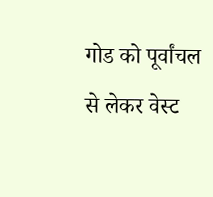गोड को पूर्वांचल से लेकर वेस्ट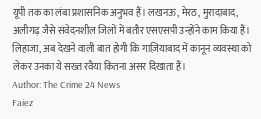यूपी तक का लंबा प्रशासनिक अनुभव हैं। लखनऊ, मेरठ, मुरादाबाद, अलीगढ़ जैसे संवेदनशील जिलों में बतौर एसएसपी उन्होंने काम किया हैं। लिहाजा, अब देखने वाली बात होगी कि गाज़ियाबाद में कानून व्यवस्था को लेकर उनका ये सख्त रवैया कितना असर दिखाता हैं।
Author: The Crime 24 News
Faiez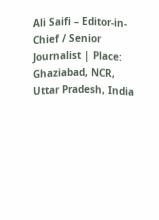Ali Saifi – Editor-in-Chief / Senior Journalist | Place: Ghaziabad, NCR, Uttar Pradesh, India